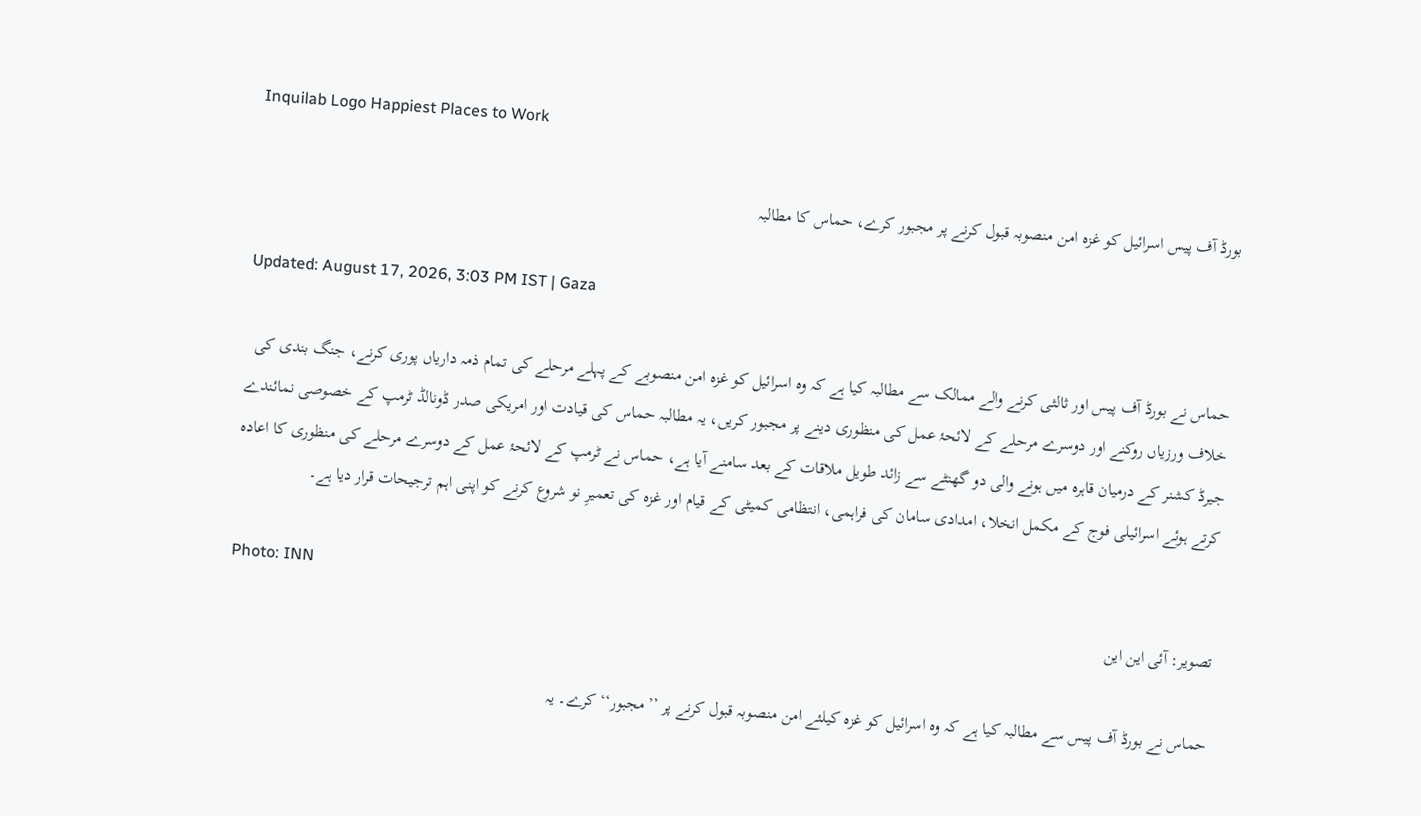Inquilab Logo Happiest Places to Work

بورڈ آف پیس اسرائیل کو غزہ امن منصوبہ قبول کرنے پر مجبور کرے، حماس کا مطالبہ

Updated: August 17, 2026, 3:03 PM IST | Gaza

حماس نے بورڈ آف پیس اور ثالثی کرنے والے ممالک سے مطالبہ کیا ہے کہ وہ اسرائیل کو غزہ امن منصوبے کے پہلے مرحلے کی تمام ذمہ داریاں پوری کرنے، جنگ بندی کی خلاف ورزیاں روکنے اور دوسرے مرحلے کے لائحۂ عمل کی منظوری دینے پر مجبور کریں، یہ مطالبہ حماس کی قیادت اور امریکی صدر ڈونالڈ ٹرمپ کے خصوصی نمائندے جیرڈ کشنر کے درمیان قاہرہ میں ہونے والی دو گھنٹے سے زائد طویل ملاقات کے بعد سامنے آیا ہے، حماس نے ٹرمپ کے لائحۂ عمل کے دوسرے مرحلے کی منظوری کا اعادہ کرتے ہوئے اسرائیلی فوج کے مکمل انخلا، امدادی سامان کی فراہمی، انتظامی کمیٹی کے قیام اور غزہ کی تعمیرِ نو شروع کرنے کو اپنی اہم ترجیحات قرار دیا ہے۔

Photo: INN
تصویر: آئی این این

حماس نے بورڈ آف پیس سے مطالبہ کیا ہے کہ وہ اسرائیل کو غزہ کیلئے امن منصوبہ قبول کرنے پر ’’مجبور‘‘ کرے۔ یہ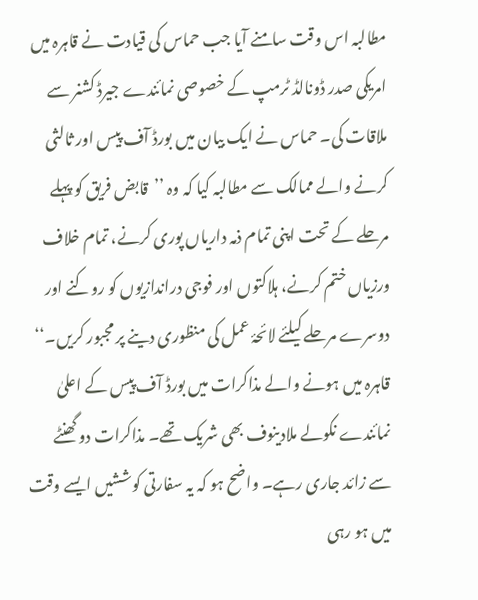مطالبہ اس وقت سامنے آیا جب حماس کی قیادت نے قاہرہ میں امریکی صدر ڈونالڈ ٹرمپ کے خصوصی نمائندے جیرڈ کشنر سے ملاقات کی۔ حماس نے ایک بیان میں بورڈ آف پیس اور ثالثی کرنے والے ممالک سے مطالبہ کیا کہ وہ ’’قابض فریق کو پہلے مرحلے کے تحت اپنی تمام ذمہ داریاں پوری کرنے، تمام خلاف ورزیاں ختم کرنے، ہلاکتوں اور فوجی دراندازیوں کو روکنے اور دوسرے مرحلے کیلئے لائحۂ عمل کی منظوری دینے پر مجبور کریں۔‘‘ قاہرہ میں ہونے والے مذاکرات میں بورڈ آف پیس کے اعلیٰ نمائندے نکولے ملادینوف بھی شریک تھے۔ مذاکرات دو گھنٹے سے زائد جاری رہے۔ واضح ہو کہ یہ سفارتی کوششیں ایسے وقت میں ہو رہی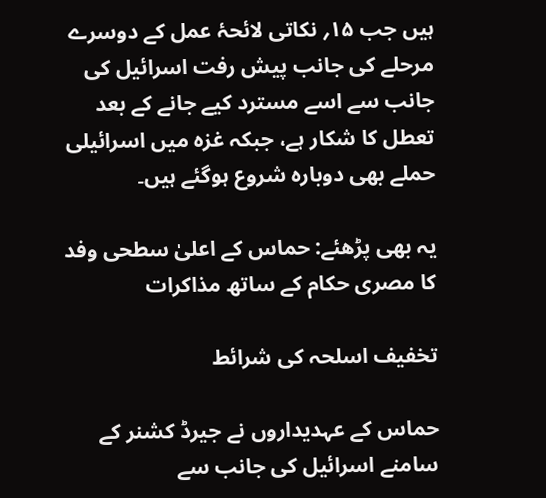ہیں جب ۱۵؍ نکاتی لائحۂ عمل کے دوسرے مرحلے کی جانب پیش رفت اسرائیل کی جانب سے اسے مسترد کیے جانے کے بعد تعطل کا شکار ہے، جبکہ غزہ میں اسرائیلی حملے بھی دوبارہ شروع ہوگئے ہیں۔

یہ بھی پڑھئے: حماس کے اعلیٰ سطحی وفد کا مصری حکام کے ساتھ مذاکرات

تخفیف اسلحہ کی شرائط

حماس کے عہدیداروں نے جیرڈ کشنر کے سامنے اسرائیل کی جانب سے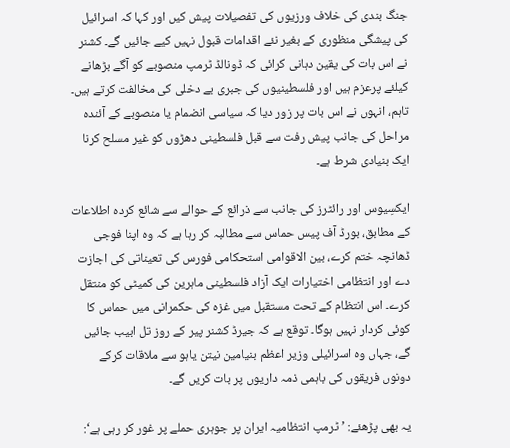جنگ بندی کی خلاف ورزیوں کی تفصیلات پیش کیں اور کہا کہ اسرائیل کی پیشگی منظوری کے بغیر نئے اقدامات قبول نہیں کیے جائیں گے۔ کشنر نے اس بات کی یقین دہانی کرائی کہ ڈونالڈ ٹرمپ منصوبے کو آگے بڑھانے کیلئے پرعزم ہیں اور فلسطینیوں کی جبری بے دخلی کی مخالفت کرتے ہیں۔ تاہم، انہوں نے اس بات پر زور دیا کہ سیاسی انضمام یا منصوبے کے آئندہ مراحل کی جانب پیش رفت سے قبل فلسطینی دھڑوں کو غیر مسلح کرنا ایک بنیادی شرط ہے۔

ایکسِیوس اور رائٹرز کی جانب سے ذرائع کے حوالے سے شائع کردہ اطلاعات کے مطابق، بورڈ آف پیس حماس سے مطالبہ کر رہا ہے کہ وہ اپنا فوجی ڈھانچہ ختم کرے، بین الاقوامی استحکامی فورس کی تعیناتی کی اجازت دے اور انتظامی اختیارات ایک آزاد فلسطینی ماہرین کی کمیٹی کو منتقل کرے۔ اس انتظام کے تحت مستقبل میں غزہ کی حکمرانی میں حماس کا کوئی کردار نہیں ہوگا۔ توقع ہے کہ جیرڈ کشنر پیر کے روز تل ابیب جائیں گے، جہاں وہ اسرائیلی وزیر اعظم بنیامین نیتن یاہو سے ملاقات کرکے دونوں فریقوں کی باہمی ذمہ داریوں پر بات کریں گے۔

یہ بھی پڑھئے: ’ٹرمپ انتظامیہ ایران پر جوہری حملے پر غور کر رہی ہے‘: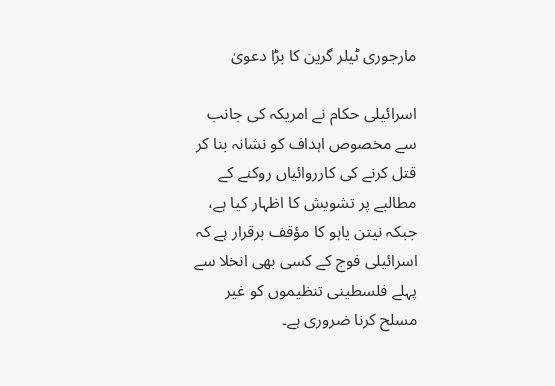مارجوری ٹیلر گرین کا بڑا دعویٰ

اسرائیلی حکام نے امریکہ کی جانب سے مخصوص اہداف کو نشانہ بنا کر قتل کرنے کی کارروائیاں روکنے کے مطالبے پر تشویش کا اظہار کیا ہے، جبکہ نیتن یاہو کا مؤقف برقرار ہے کہ اسرائیلی فوج کے کسی بھی انخلا سے پہلے فلسطینی تنظیموں کو غیر مسلح کرنا ضروری ہے۔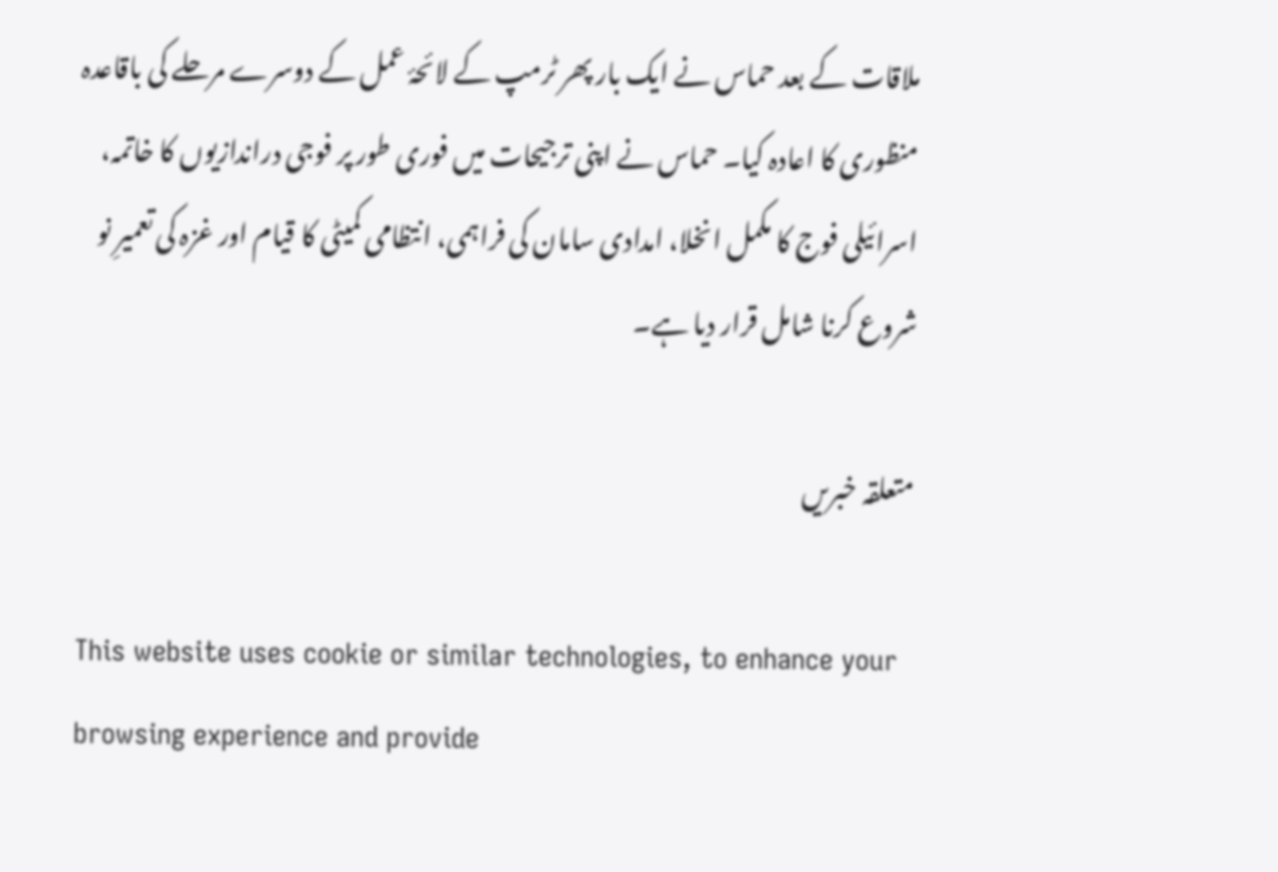ملاقات کے بعد حماس نے ایک بار پھر ٹرمپ کے لائحۂ عمل کے دوسرے مرحلے کی باقاعدہ منظوری کا اعادہ کیا۔ حماس نے اپنی ترجیحات میں فوری طور پر فوجی دراندازیوں کا خاتمہ، اسرائیلی فوج کا مکمل انخلا، امدادی سامان کی فراہمی، انتظامی کمیٹی کا قیام اور غزہ کی تعمیرِ نو شروع کرنا شامل قرار دیا ہے۔

متعلقہ خبریں

This website uses cookie or similar technologies, to enhance your browsing experience and provide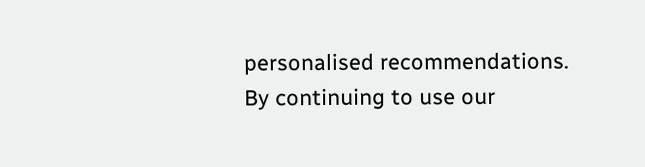personalised recommendations. By continuing to use our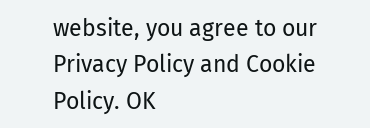website, you agree to our Privacy Policy and Cookie Policy. OK